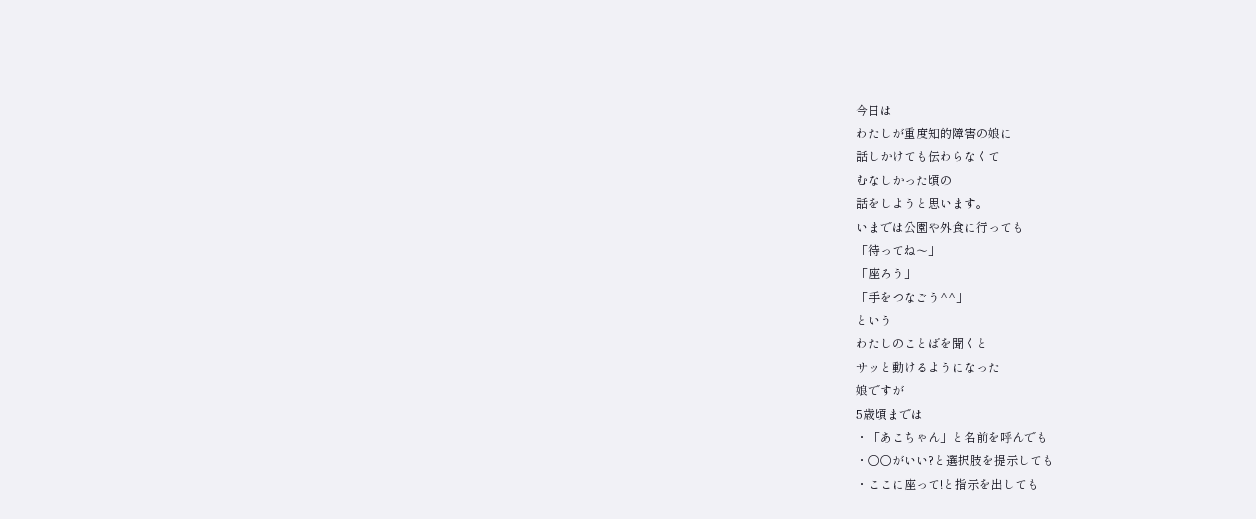今日は
わたしが重度知的障害の娘に
話しかけても伝わらなくて
むなしかった頃の
話をしようと思います。
いまでは公園や外食に行っても
「待ってね〜」
「座ろう」
「手をつなごう^^」
という
わたしのことばを聞くと
サッと動けるようになった
娘ですが
5歳頃までは
・「あこちゃん」と名前を呼んでも
・〇〇がいい?と選択肢を提示しても
・ここに座って!と指示を出しても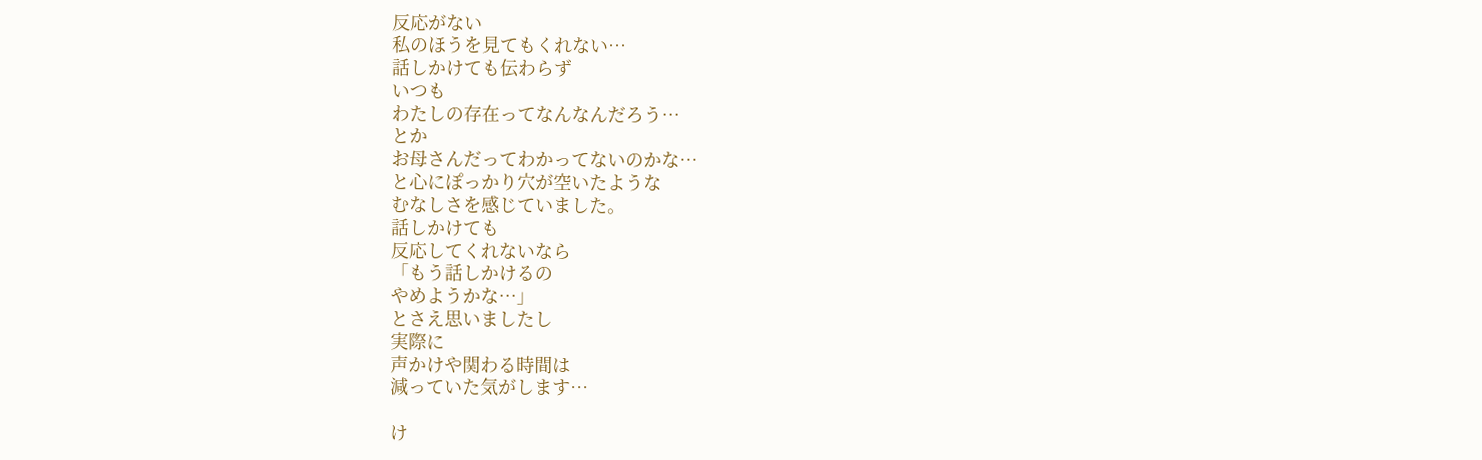反応がない
私のほうを見てもくれない…
話しかけても伝わらず
いつも
わたしの存在ってなんなんだろう…
とか
お母さんだってわかってないのかな…
と心にぽっかり穴が空いたような
むなしさを感じていました。
話しかけても
反応してくれないなら
「もう話しかけるの
やめようかな…」
とさえ思いましたし
実際に
声かけや関わる時間は
減っていた気がします…

け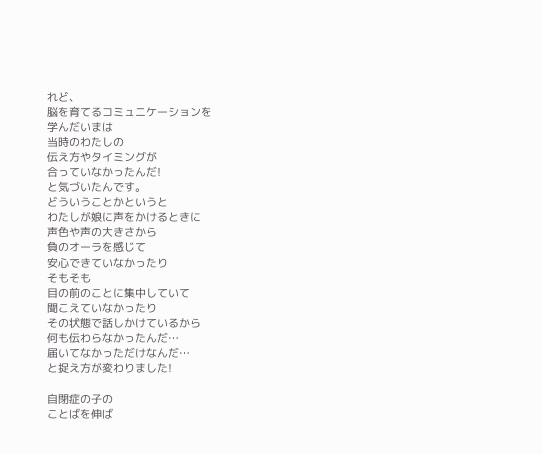れど、
脳を育てるコミュニケーションを
学んだいまは
当時のわたしの
伝え方やタイミングが
合っていなかったんだ!
と気づいたんです。
どういうことかというと
わたしが娘に声をかけるときに
声色や声の大きさから
負のオーラを感じて
安心できていなかったり
そもそも
目の前のことに集中していて
聞こえていなかったり
その状態で話しかけているから
何も伝わらなかったんだ…
届いてなかっただけなんだ…
と捉え方が変わりました!

自閉症の子の
ことばを伸ば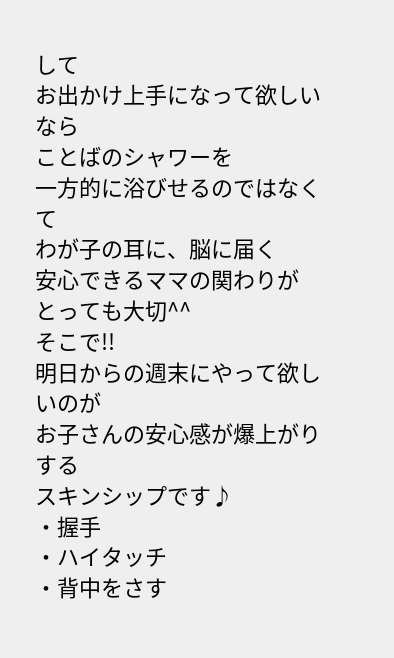して
お出かけ上手になって欲しいなら
ことばのシャワーを
一方的に浴びせるのではなくて
わが子の耳に、脳に届く
安心できるママの関わりが
とっても大切^^
そこで!!
明日からの週末にやって欲しいのが
お子さんの安心感が爆上がりする
スキンシップです♪
・握手
・ハイタッチ
・背中をさす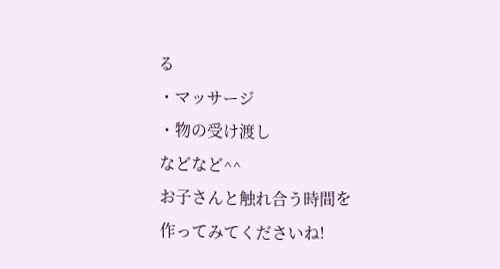る
・マッサージ
・物の受け渡し
などなど^^
お子さんと触れ合う時間を
作ってみてくださいね!